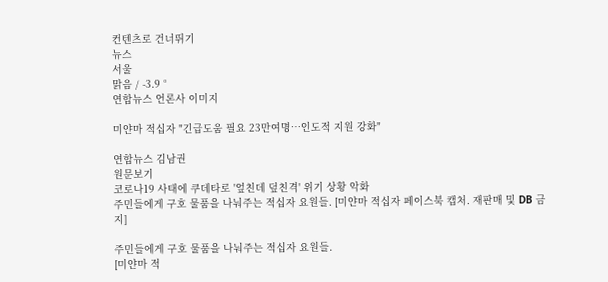컨텐츠로 건너뛰기
뉴스
서울
맑음 / -3.9 °
연합뉴스 언론사 이미지

미얀마 적십자 "긴급도움 필요 23만여명…인도적 지원 강화"

연합뉴스 김남권
원문보기
코로나19 사태에 쿠데타로 '엎친데 덮친격' 위기 상황 악화
주민들에게 구호 물품을 나눠주는 적십자 요원들. [미얀마 적십자 페이스북 캡처. 재판매 및 DB 금지]

주민들에게 구호 물품을 나눠주는 적십자 요원들.
[미얀마 적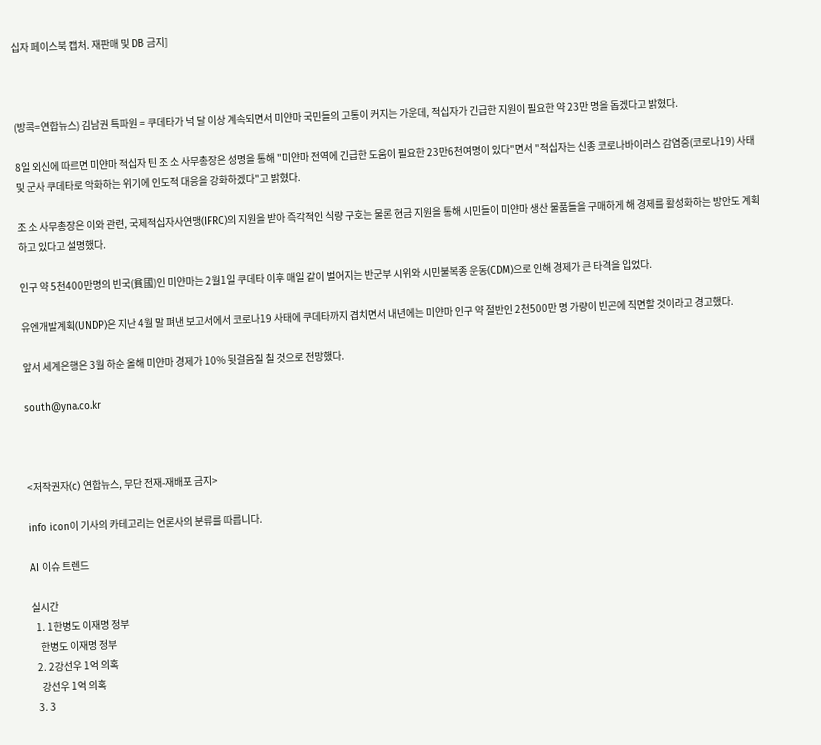십자 페이스북 캡처. 재판매 및 DB 금지]



(방콕=연합뉴스) 김남권 특파원 = 쿠데타가 넉 달 이상 계속되면서 미얀마 국민들의 고통이 커지는 가운데, 적십자가 긴급한 지원이 필요한 약 23만 명을 돕겠다고 밝혔다.

8일 외신에 따르면 미얀마 적십자 틴 조 소 사무총장은 성명을 통해 "미얀마 전역에 긴급한 도움이 필요한 23만6천여명이 있다"면서 "적십자는 신종 코로나바이러스 감염증(코로나19) 사태 및 군사 쿠데타로 악화하는 위기에 인도적 대응을 강화하겠다"고 밝혔다.

조 소 사무총장은 이와 관련, 국제적십자사연맹(IFRC)의 지원을 받아 즉각적인 식량 구호는 물론 현금 지원을 통해 시민들이 미얀마 생산 물품들을 구매하게 해 경제를 활성화하는 방안도 계획하고 있다고 설명했다.

인구 약 5천400만명의 빈국(貧國)인 미얀마는 2월1일 쿠데타 이후 매일 같이 벌어지는 반군부 시위와 시민불복종 운동(CDM)으로 인해 경제가 큰 타격을 입었다.

유엔개발계획(UNDP)은 지난 4월 말 펴낸 보고서에서 코로나19 사태에 쿠데타까지 겹치면서 내년에는 미얀마 인구 약 절반인 2천500만 명 가량이 빈곤에 직면할 것이라고 경고했다.

앞서 세계은행은 3월 하순 올해 미얀마 경제가 10% 뒷걸음질 칠 것으로 전망했다.

south@yna.co.kr



<저작권자(c) 연합뉴스, 무단 전재-재배포 금지>

info icon이 기사의 카테고리는 언론사의 분류를 따릅니다.

AI 이슈 트렌드

실시간
  1. 1한병도 이재명 정부
    한병도 이재명 정부
  2. 2강선우 1억 의혹
    강선우 1억 의혹
  3. 3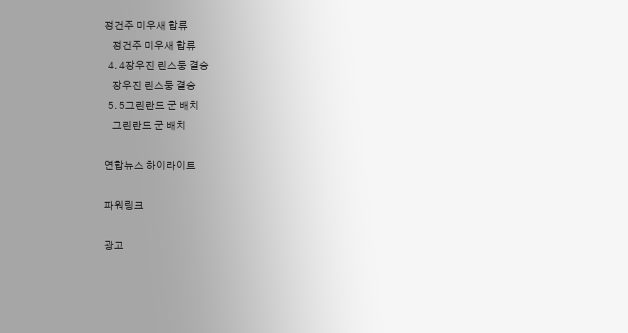정건주 미우새 합류
    정건주 미우새 합류
  4. 4장우진 린스둥 결승
    장우진 린스둥 결승
  5. 5그린란드 군 배치
    그린란드 군 배치

연합뉴스 하이라이트

파워링크

광고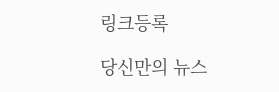링크등록

당신만의 뉴스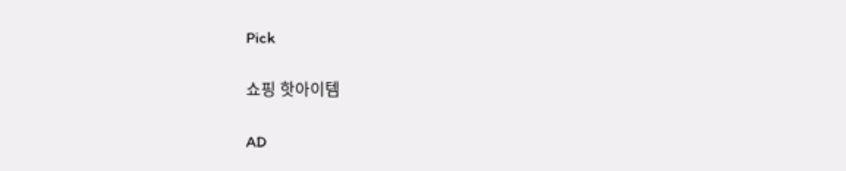Pick

쇼핑 핫아이템

AD